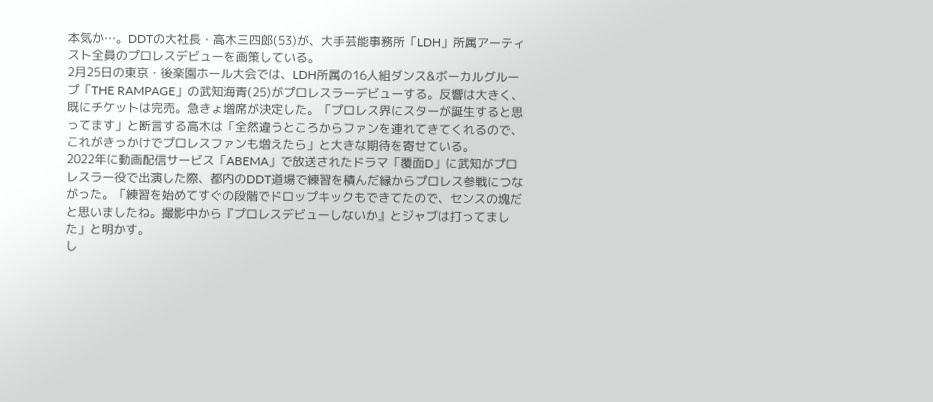本気か…。DDTの大社長・高木三四郎(53)が、大手芸能事務所「LDH」所属アーティスト全員のプロレスデビューを画策している。
2月25日の東京・後楽園ホール大会では、LDH所属の16人組ダンス&ボーカルグループ「THE RAMPAGE」の武知海青(25)がプロレスラーデビューする。反響は大きく、既にチケットは完売。急きょ増席が決定した。「プロレス界にスターが誕生すると思ってます」と断言する高木は「全然違うところからファンを連れてきてくれるので、これがきっかけでプロレスファンも増えたら」と大きな期待を寄せている。
2022年に動画配信サービス「ABEMA」で放送されたドラマ「覆面D」に武知がプロレスラー役で出演した際、都内のDDT道場で練習を積んだ縁からプロレス参戦につながった。「練習を始めてすぐの段階でドロップキックもできてたので、センスの塊だと思いましたね。撮影中から『プロレスデビューしないか』とジャブは打ってました」と明かす。
し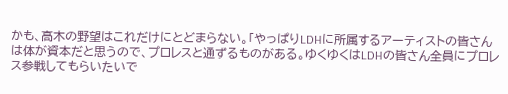かも、高木の野望はこれだけにとどまらない。「やっぱりLDHに所属するアーティストの皆さんは体が資本だと思うので、プロレスと通ずるものがある。ゆくゆくはLDHの皆さん全員にプロレス参戦してもらいたいで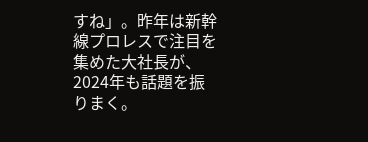すね」。昨年は新幹線プロレスで注目を集めた大社長が、2024年も話題を振りまく。